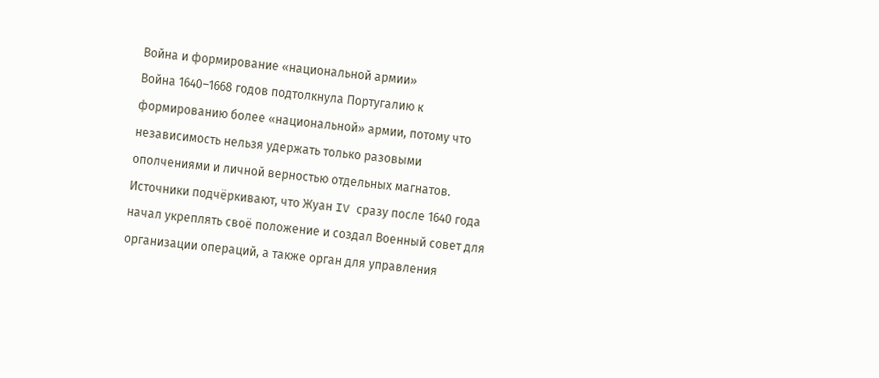Война и формирование «национальной армии»
Война 1640–1668 годов подтолкнула Португалию к формированию более «национальной» армии, потому что независимость нельзя удержать только разовыми ополчениями и личной верностью отдельных магнатов. Источники подчёркивают, что Жуан IV сразу после 1640 года начал укреплять своё положение и создал Военный совет для организации операций, а также орган для управления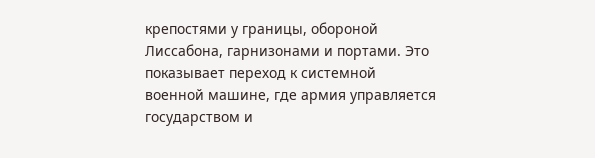крепостями у границы, обороной Лиссабона, гарнизонами и портами. Это показывает переход к системной военной машине, где армия управляется государством и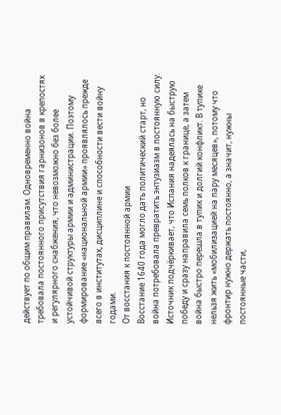действует по общим правилам. Одновременно война требовала постоянного присутствия гарнизонов в крепостях и регулярного снабжения, что невозможно без более устойчивой структуры армии и администрации. Поэтому формирование «национальной армии» проявлялось прежде всего в институтах, дисциплине и способности вести войну годами.
От восстания к постоянной армии
Восстание 1640 года могло дать политический старт, но война потребовала превратить энтузиазм в постоянную силу. Источник подчёркивает, что Испания надеялась на быструю победу и сразу направила семь полков к границе, а затем война быстро перешла в тупик и долгий конфликт. В тупике нельзя жить «мобилизацией на пару месяцев», потому что фронтир нужно держать постоянно, а значит, нужны постоянные части,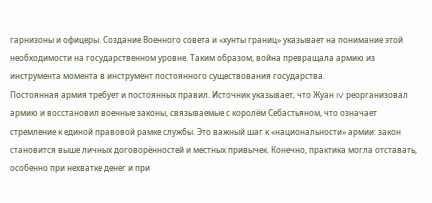гарнизоны и офицеры. Создание Военного совета и «хунты границ» указывает на понимание этой необходимости на государственном уровне. Таким образом, война превращала армию из инструмента момента в инструмент постоянного существования государства.
Постоянная армия требует и постоянных правил. Источник указывает, что Жуан IV реорганизовал армию и восстановил военные законы, связываемые с королём Себастьяном, что означает стремление к единой правовой рамке службы. Это важный шаг к «национальности» армии: закон становится выше личных договорённостей и местных привычек. Конечно, практика могла отставать, особенно при нехватке денег и при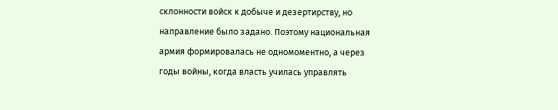склонности войск к добыче и дезертирству, но направление было задано. Поэтому национальная армия формировалась не одномоментно, а через годы войны, когда власть училась управлять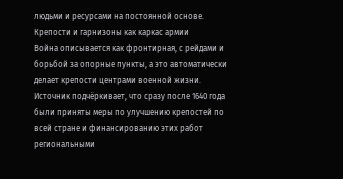людьми и ресурсами на постоянной основе.
Крепости и гарнизоны как каркас армии
Война описывается как фронтирная, с рейдами и борьбой за опорные пункты, а это автоматически делает крепости центрами военной жизни. Источник подчёркивает, что сразу после 1640 года были приняты меры по улучшению крепостей по всей стране и финансированию этих работ региональными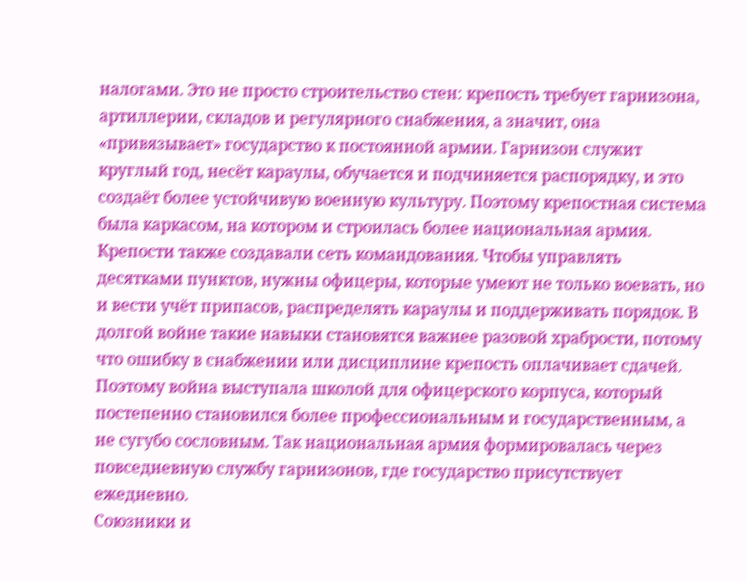налогами. Это не просто строительство стен: крепость требует гарнизона, артиллерии, складов и регулярного снабжения, а значит, она «привязывает» государство к постоянной армии. Гарнизон служит круглый год, несёт караулы, обучается и подчиняется распорядку, и это создаёт более устойчивую военную культуру. Поэтому крепостная система была каркасом, на котором и строилась более национальная армия.
Крепости также создавали сеть командования. Чтобы управлять десятками пунктов, нужны офицеры, которые умеют не только воевать, но и вести учёт припасов, распределять караулы и поддерживать порядок. В долгой войне такие навыки становятся важнее разовой храбрости, потому что ошибку в снабжении или дисциплине крепость оплачивает сдачей. Поэтому война выступала школой для офицерского корпуса, который постепенно становился более профессиональным и государственным, а не сугубо сословным. Так национальная армия формировалась через повседневную службу гарнизонов, где государство присутствует ежедневно.
Союзники и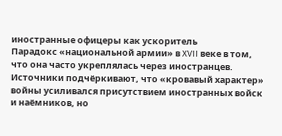иностранные офицеры как ускоритель
Парадокс «национальной армии» в XVII веке в том, что она часто укреплялась через иностранцев. Источники подчёркивают, что «кровавый характер» войны усиливался присутствием иностранных войск и наёмников, но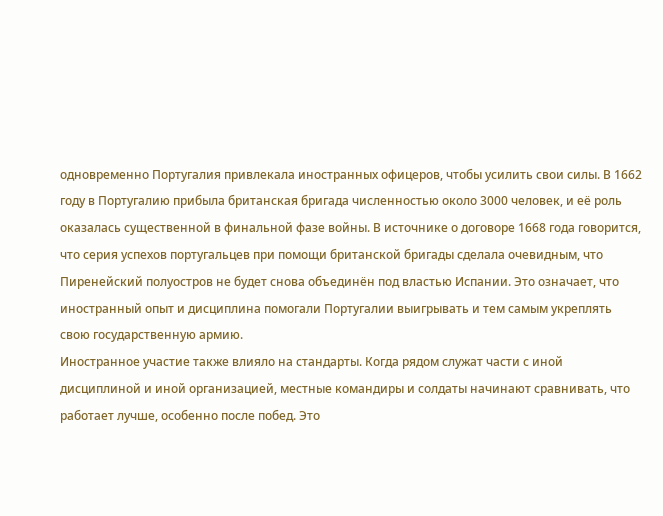одновременно Португалия привлекала иностранных офицеров, чтобы усилить свои силы. В 1662 году в Португалию прибыла британская бригада численностью около 3000 человек, и её роль оказалась существенной в финальной фазе войны. В источнике о договоре 1668 года говорится, что серия успехов португальцев при помощи британской бригады сделала очевидным, что Пиренейский полуостров не будет снова объединён под властью Испании. Это означает, что иностранный опыт и дисциплина помогали Португалии выигрывать и тем самым укреплять свою государственную армию.
Иностранное участие также влияло на стандарты. Когда рядом служат части с иной дисциплиной и иной организацией, местные командиры и солдаты начинают сравнивать, что работает лучше, особенно после побед. Это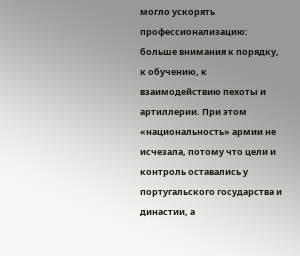могло ускорять профессионализацию: больше внимания к порядку, к обучению, к взаимодействию пехоты и артиллерии. При этом «национальность» армии не исчезала, потому что цели и контроль оставались у португальского государства и династии, а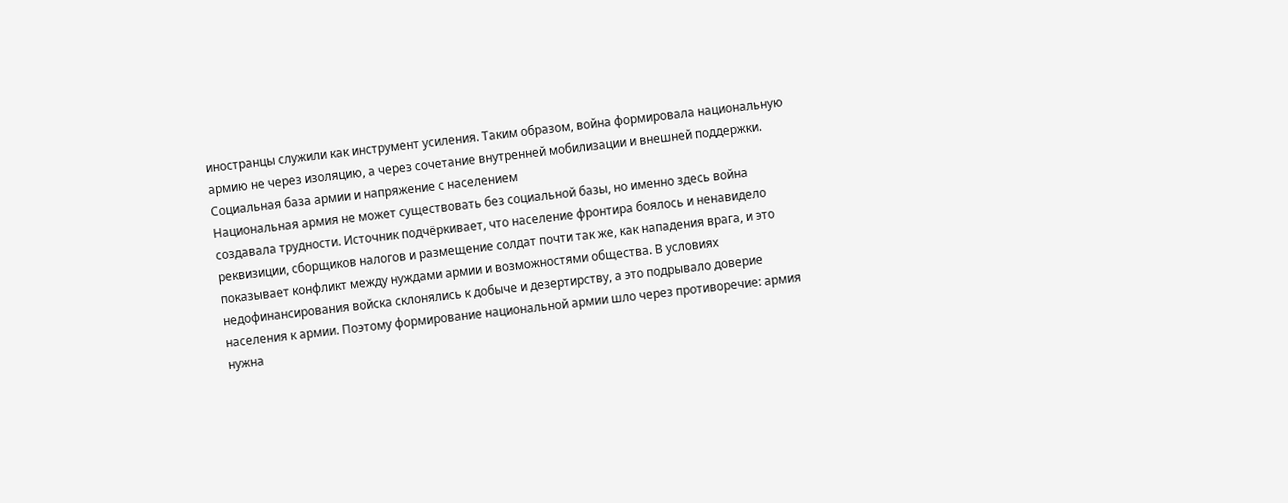иностранцы служили как инструмент усиления. Таким образом, война формировала национальную армию не через изоляцию, а через сочетание внутренней мобилизации и внешней поддержки.
Социальная база армии и напряжение с населением
Национальная армия не может существовать без социальной базы, но именно здесь война создавала трудности. Источник подчёркивает, что население фронтира боялось и ненавидело реквизиции, сборщиков налогов и размещение солдат почти так же, как нападения врага, и это показывает конфликт между нуждами армии и возможностями общества. В условиях недофинансирования войска склонялись к добыче и дезертирству, а это подрывало доверие населения к армии. Поэтому формирование национальной армии шло через противоречие: армия нужна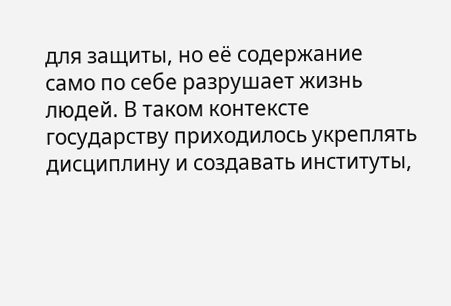для защиты, но её содержание само по себе разрушает жизнь людей. В таком контексте государству приходилось укреплять дисциплину и создавать институты,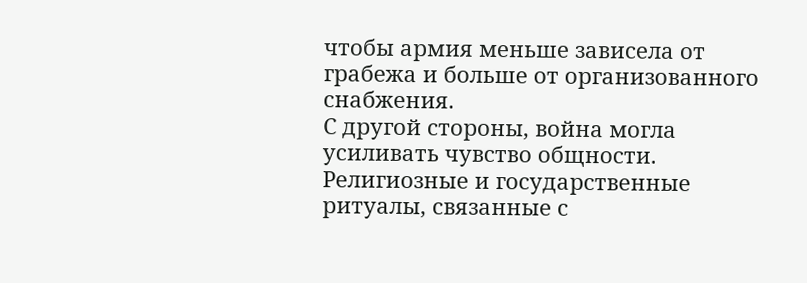чтобы армия меньше зависела от грабежа и больше от организованного снабжения.
С другой стороны, война могла усиливать чувство общности. Религиозные и государственные ритуалы, связанные с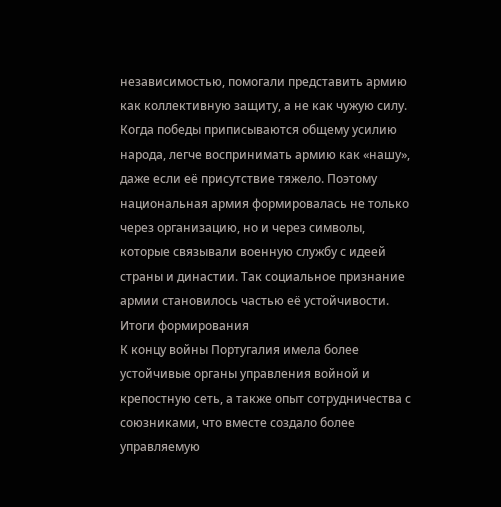независимостью, помогали представить армию как коллективную защиту, а не как чужую силу. Когда победы приписываются общему усилию народа, легче воспринимать армию как «нашу», даже если её присутствие тяжело. Поэтому национальная армия формировалась не только через организацию, но и через символы, которые связывали военную службу с идеей страны и династии. Так социальное признание армии становилось частью её устойчивости.
Итоги формирования
К концу войны Португалия имела более устойчивые органы управления войной и крепостную сеть, а также опыт сотрудничества с союзниками, что вместе создало более управляемую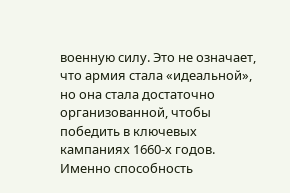военную силу. Это не означает, что армия стала «идеальной», но она стала достаточно организованной, чтобы победить в ключевых кампаниях 1660-х годов. Именно способность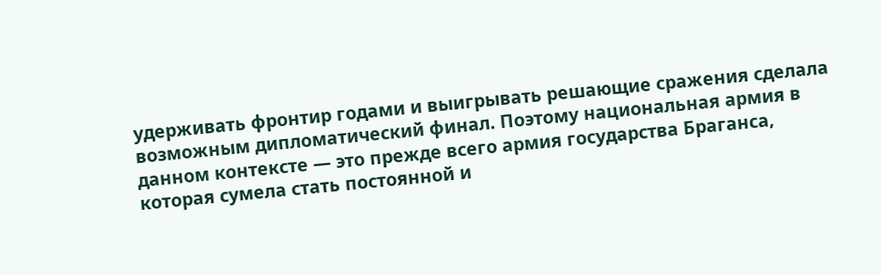удерживать фронтир годами и выигрывать решающие сражения сделала возможным дипломатический финал. Поэтому национальная армия в данном контексте — это прежде всего армия государства Браганса, которая сумела стать постоянной и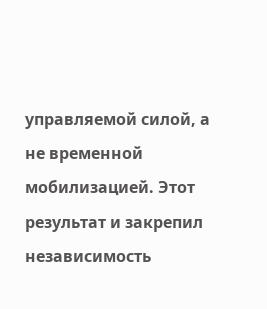управляемой силой, а не временной мобилизацией. Этот результат и закрепил независимость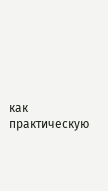как практическую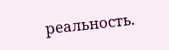реальность.